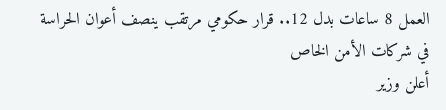العمل 8 ساعات بدل 12.. قرار حكومي مرتقب ينصف أعوان الحراسة في شركات الأمن الخاص
أعلن وزير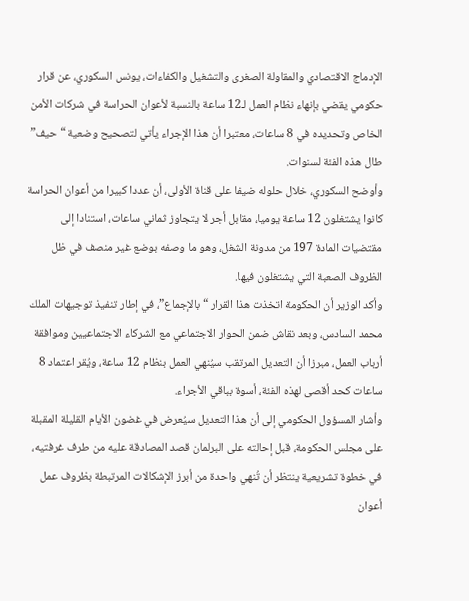الإدماج الاقتصادي والمقاولة الصغرى والتشغيل والكفاءات، يونس السكوري، عن قرار حكومي يقضي بإنهاء نظام العمل لـ12 ساعة بالنسبة لأعوان الحراسة في شركات الأمن الخاص وتحديده في 8 ساعات، معتبرا أن هذا الإجراء يأتي لتصحيح وضعية “حيف” طال هذه الفئة لسنوات.
وأوضح السكوري، خلال حلوله ضيفا على قناة الأولى، أن عددا كبيرا من أعوان الحراسة كانوا يشتغلون 12 ساعة يوميا، مقابل أجر لا يتجاوز ثماني ساعات، استنادا إلى مقتضيات المادة 197 من مدونة الشغل، وهو ما وصفه بوضع غير منصف في ظل الظروف الصعبة التي يشتغلون فيها.
وأكد الوزير أن الحكومة اتخذت هذا القرار “بالإجماع”، في إطار تنفيذ توجيهات الملك محمد السادس، وبعد نقاش ضمن الحوار الاجتماعي مع الشركاء الاجتماعيين وموافقة أرباب العمل، مبرزا أن التعديل المرتقب سيُنهي العمل بنظام 12 ساعة، ويُقر اعتماد 8 ساعات كحد أقصى لهذه الفئة، أسوة بباقي الأجراء.
وأشار المسؤول الحكومي إلى أن هذا التعديل سيُعرض في غضون الأيام القليلة المقبلة على مجلس الحكومة، قبل إحالته على البرلمان قصد المصادقة عليه من طرف غرفتيه، في خطوة تشريعية ينتظر أن تُنهي واحدة من أبرز الإشكالات المرتبطة بظروف عمل أعوان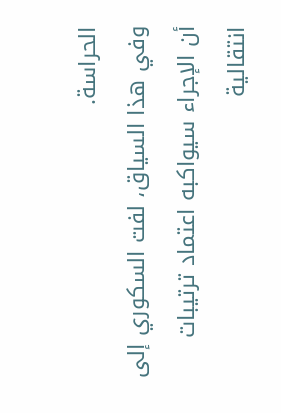الحراسة.
وفي هذا السياق، لفت السكوري إلى أن الإجراء سيواكبه اعتماد ترتيبات انتقالية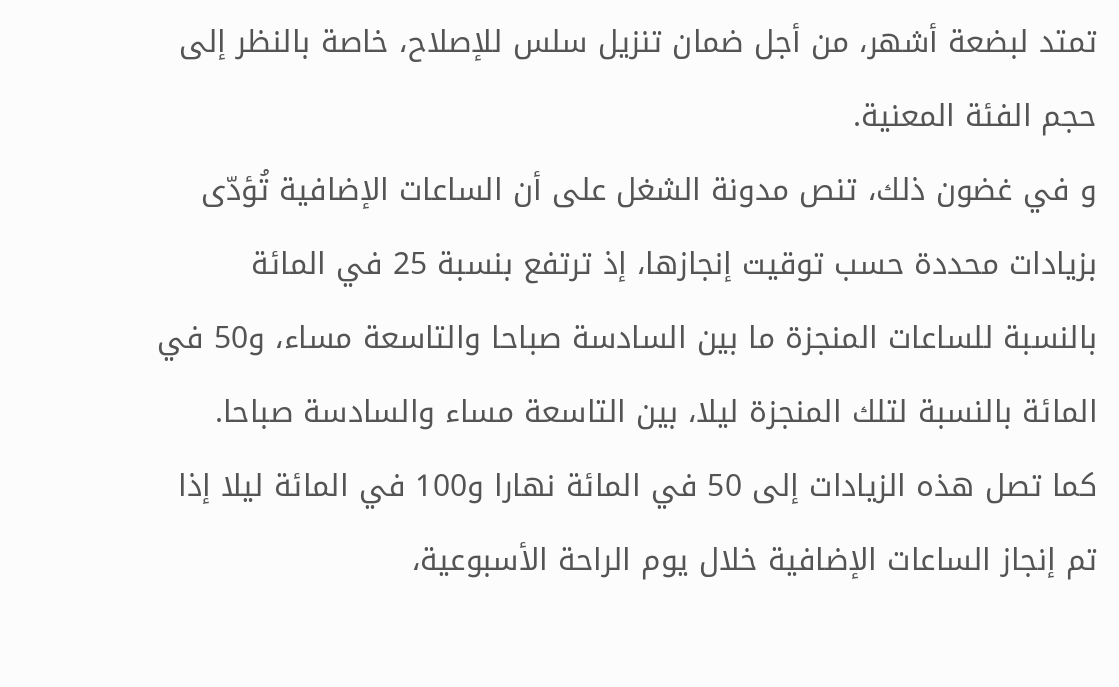تمتد لبضعة أشهر، من أجل ضمان تنزيل سلس للإصلاح، خاصة بالنظر إلى حجم الفئة المعنية.
و في غضون ذلك، تنص مدونة الشغل على أن الساعات الإضافية تُؤدّى بزيادات محددة حسب توقيت إنجازها، إذ ترتفع بنسبة 25 في المائة بالنسبة للساعات المنجزة ما بين السادسة صباحا والتاسعة مساء، و50 في المائة بالنسبة لتلك المنجزة ليلا، بين التاسعة مساء والسادسة صباحا.
كما تصل هذه الزيادات إلى 50 في المائة نهارا و100 في المائة ليلا إذا تم إنجاز الساعات الإضافية خلال يوم الراحة الأسبوعية،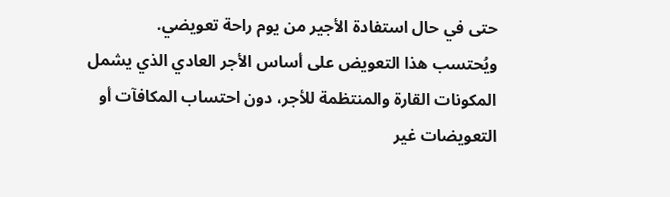حتى في حال استفادة الأجير من يوم راحة تعويضي.
ويُحتسب هذا التعويض على أساس الأجر العادي الذي يشمل المكونات القارة والمنتظمة للأجر، دون احتساب المكافآت أو التعويضات غير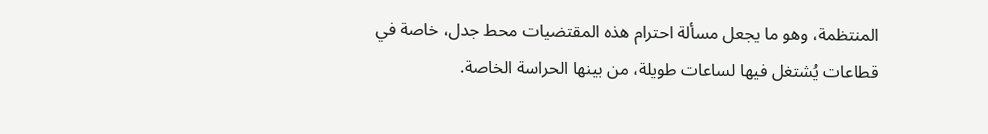المنتظمة، وهو ما يجعل مسألة احترام هذه المقتضيات محط جدل، خاصة في قطاعات يُشتغل فيها لساعات طويلة، من بينها الحراسة الخاصة.